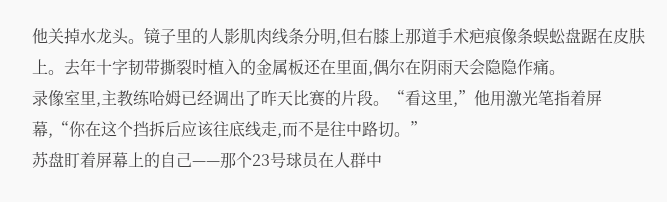他关掉水龙头。镜子里的人影肌肉线条分明,但右膝上那道手术疤痕像条蜈蚣盘踞在皮肤上。去年十字韧带撕裂时植入的金属板还在里面,偶尔在阴雨天会隐隐作痛。
录像室里,主教练哈姆已经调出了昨天比赛的片段。“看这里,”他用激光笔指着屏幕,“你在这个挡拆后应该往底线走,而不是往中路切。”
苏盘盯着屏幕上的自己——那个23号球员在人群中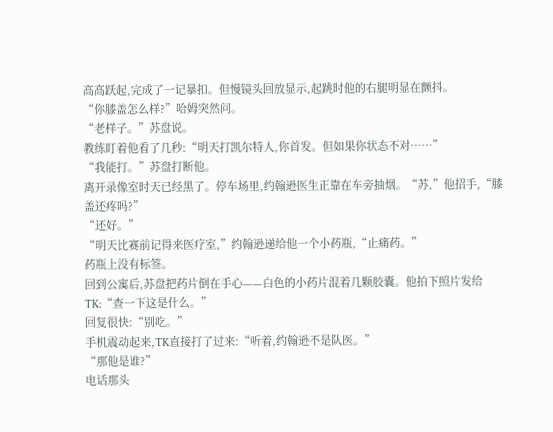高高跃起,完成了一记暴扣。但慢镜头回放显示,起跳时他的右腿明显在颤抖。
“你膝盖怎么样?”哈姆突然问。
“老样子。”苏盘说。
教练盯着他看了几秒:“明天打凯尔特人,你首发。但如果你状态不对……”
“我能打。”苏盘打断他。
离开录像室时天已经黑了。停车场里,约翰逊医生正靠在车旁抽烟。“苏,”他招手,“膝盖还疼吗?”
“还好。”
“明天比赛前记得来医疗室,”约翰逊递给他一个小药瓶,“止痛药。”
药瓶上没有标签。
回到公寓后,苏盘把药片倒在手心——白色的小药片混着几颗胶囊。他拍下照片发给TK:“查一下这是什么。”
回复很快:“别吃。”
手机震动起来,TK直接打了过来:“听着,约翰逊不是队医。”
“那他是谁?”
电话那头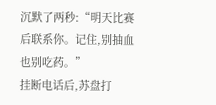沉默了两秒:“明天比赛后联系你。记住,别抽血也别吃药。”
挂断电话后,苏盘打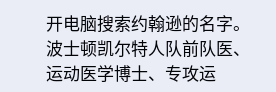开电脑搜索约翰逊的名字。波士顿凯尔特人队前队医、运动医学博士、专攻运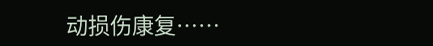动损伤康复……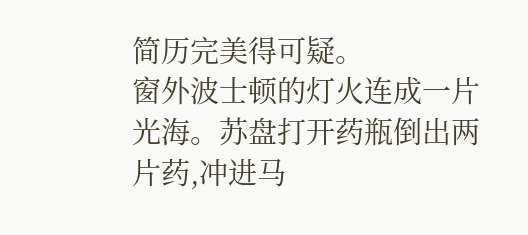简历完美得可疑。
窗外波士顿的灯火连成一片光海。苏盘打开药瓶倒出两片药,冲进马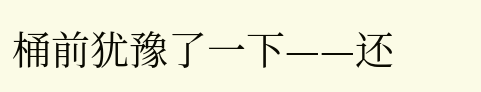桶前犹豫了一下——还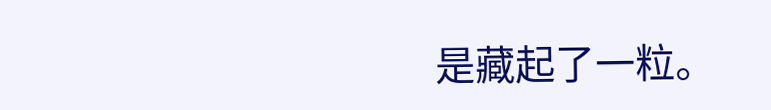是藏起了一粒。